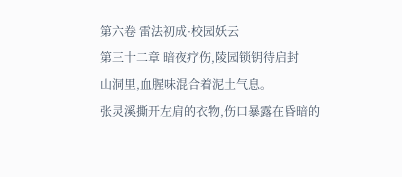第六卷 雷法初成·校园妖云
第三十二章 暗夜疗伤,陵园锁钥待启封
山洞里,血腥味混合着泥土气息。
张灵溪撕开左肩的衣物,伤口暴露在昏暗的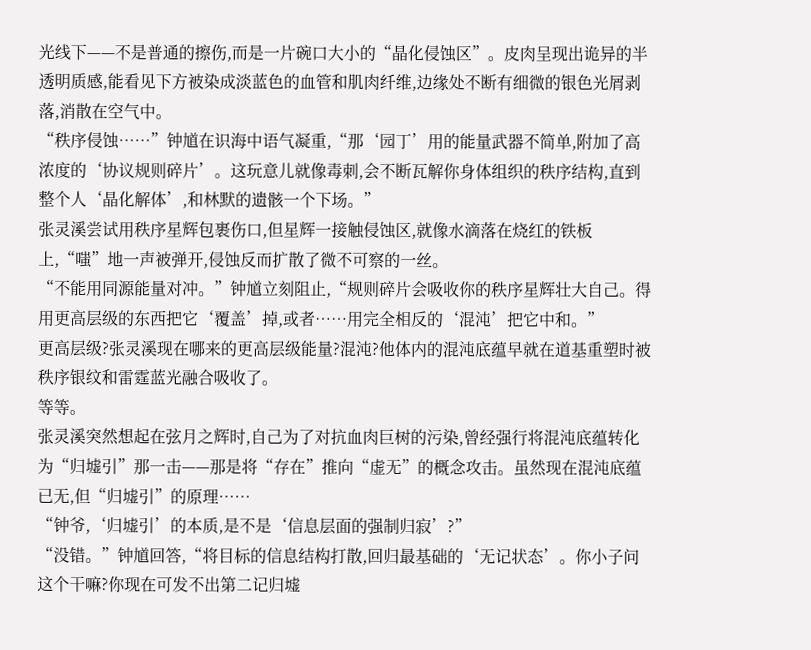光线下——不是普通的擦伤,而是一片碗口大小的“晶化侵蚀区”。皮肉呈现出诡异的半透明质感,能看见下方被染成淡蓝色的血管和肌肉纤维,边缘处不断有细微的银色光屑剥落,消散在空气中。
“秩序侵蚀……”钟馗在识海中语气凝重,“那‘园丁’用的能量武器不简单,附加了高浓度的‘协议规则碎片’。这玩意儿就像毒刺,会不断瓦解你身体组织的秩序结构,直到整个人‘晶化解体’,和林默的遗骸一个下场。”
张灵溪尝试用秩序星辉包裹伤口,但星辉一接触侵蚀区,就像水滴落在烧红的铁板上,“嗤”地一声被弹开,侵蚀反而扩散了微不可察的一丝。
“不能用同源能量对冲。”钟馗立刻阻止,“规则碎片会吸收你的秩序星辉壮大自己。得用更高层级的东西把它‘覆盖’掉,或者……用完全相反的‘混沌’把它中和。”
更高层级?张灵溪现在哪来的更高层级能量?混沌?他体内的混沌底蕴早就在道基重塑时被秩序银纹和雷霆蓝光融合吸收了。
等等。
张灵溪突然想起在弦月之辉时,自己为了对抗血肉巨树的污染,曾经强行将混沌底蕴转化为“归墟引”那一击——那是将“存在”推向“虚无”的概念攻击。虽然现在混沌底蕴已无,但“归墟引”的原理……
“钟爷,‘归墟引’的本质,是不是‘信息层面的强制归寂’?”
“没错。”钟馗回答,“将目标的信息结构打散,回归最基础的‘无记状态’。你小子问这个干嘛?你现在可发不出第二记归墟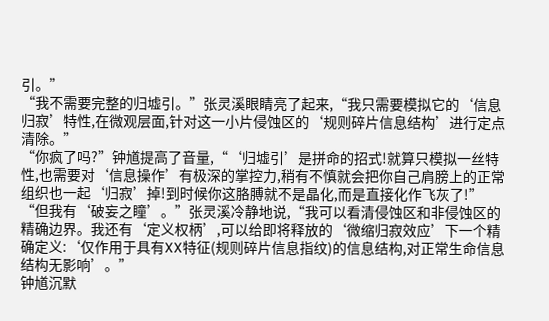引。”
“我不需要完整的归墟引。”张灵溪眼睛亮了起来,“我只需要模拟它的‘信息归寂’特性,在微观层面,针对这一小片侵蚀区的‘规则碎片信息结构’进行定点清除。”
“你疯了吗?”钟馗提高了音量,“‘归墟引’是拼命的招式!就算只模拟一丝特性,也需要对‘信息操作’有极深的掌控力,稍有不慎就会把你自己肩膀上的正常组织也一起‘归寂’掉!到时候你这胳膊就不是晶化,而是直接化作飞灰了!”
“但我有‘破妄之瞳’。”张灵溪冷静地说,“我可以看清侵蚀区和非侵蚀区的精确边界。我还有‘定义权柄’,可以给即将释放的‘微缩归寂效应’下一个精确定义:‘仅作用于具有XX特征(规则碎片信息指纹)的信息结构,对正常生命信息结构无影响’。”
钟馗沉默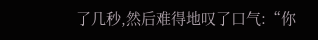了几秒,然后难得地叹了口气:“你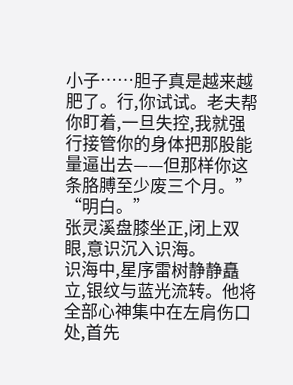小子……胆子真是越来越肥了。行,你试试。老夫帮你盯着,一旦失控,我就强行接管你的身体把那股能量逼出去——但那样你这条胳膊至少废三个月。”
“明白。”
张灵溪盘膝坐正,闭上双眼,意识沉入识海。
识海中,星序雷树静静矗立,银纹与蓝光流转。他将全部心神集中在左肩伤口处,首先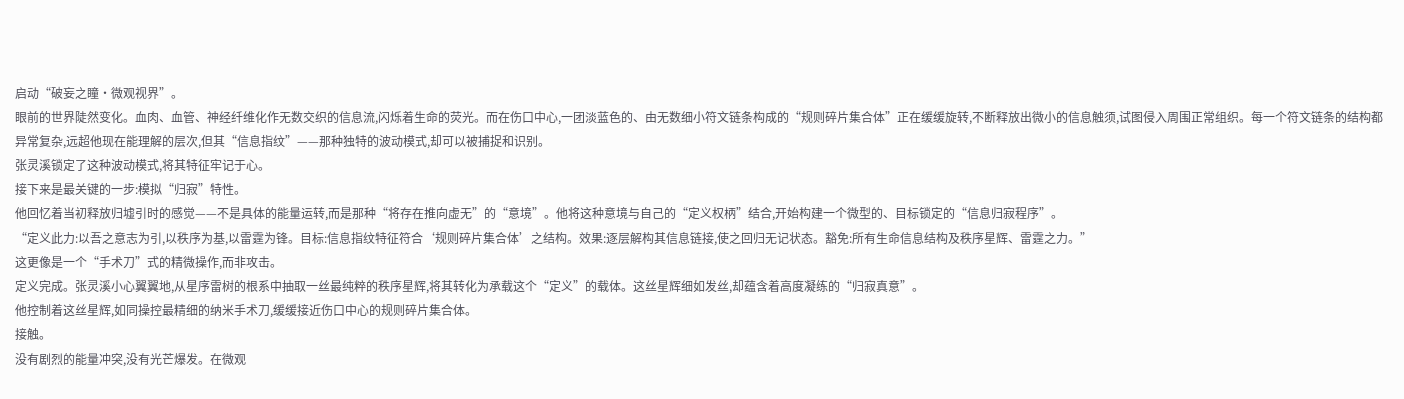启动“破妄之瞳·微观视界”。
眼前的世界陡然变化。血肉、血管、神经纤维化作无数交织的信息流,闪烁着生命的荧光。而在伤口中心,一团淡蓝色的、由无数细小符文链条构成的“规则碎片集合体”正在缓缓旋转,不断释放出微小的信息触须,试图侵入周围正常组织。每一个符文链条的结构都异常复杂,远超他现在能理解的层次,但其“信息指纹”——那种独特的波动模式,却可以被捕捉和识别。
张灵溪锁定了这种波动模式,将其特征牢记于心。
接下来是最关键的一步:模拟“归寂”特性。
他回忆着当初释放归墟引时的感觉——不是具体的能量运转,而是那种“将存在推向虚无”的“意境”。他将这种意境与自己的“定义权柄”结合,开始构建一个微型的、目标锁定的“信息归寂程序”。
“定义此力:以吾之意志为引,以秩序为基,以雷霆为锋。目标:信息指纹特征符合‘规则碎片集合体’之结构。效果:逐层解构其信息链接,使之回归无记状态。豁免:所有生命信息结构及秩序星辉、雷霆之力。”
这更像是一个“手术刀”式的精微操作,而非攻击。
定义完成。张灵溪小心翼翼地,从星序雷树的根系中抽取一丝最纯粹的秩序星辉,将其转化为承载这个“定义”的载体。这丝星辉细如发丝,却蕴含着高度凝练的“归寂真意”。
他控制着这丝星辉,如同操控最精细的纳米手术刀,缓缓接近伤口中心的规则碎片集合体。
接触。
没有剧烈的能量冲突,没有光芒爆发。在微观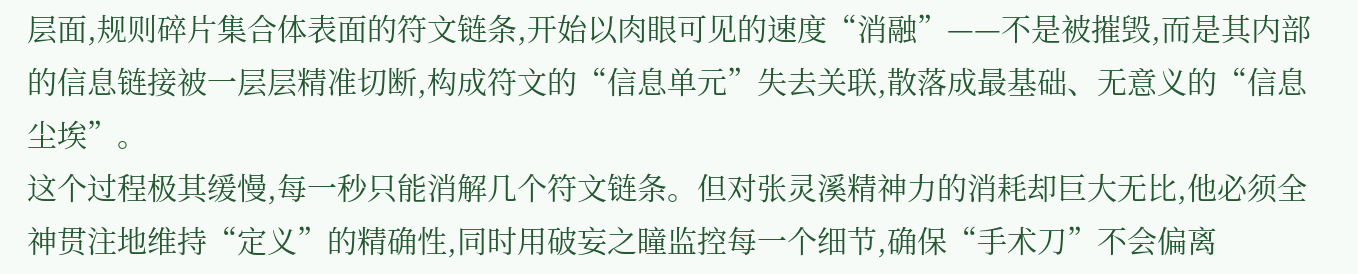层面,规则碎片集合体表面的符文链条,开始以肉眼可见的速度“消融”——不是被摧毁,而是其内部的信息链接被一层层精准切断,构成符文的“信息单元”失去关联,散落成最基础、无意义的“信息尘埃”。
这个过程极其缓慢,每一秒只能消解几个符文链条。但对张灵溪精神力的消耗却巨大无比,他必须全神贯注地维持“定义”的精确性,同时用破妄之瞳监控每一个细节,确保“手术刀”不会偏离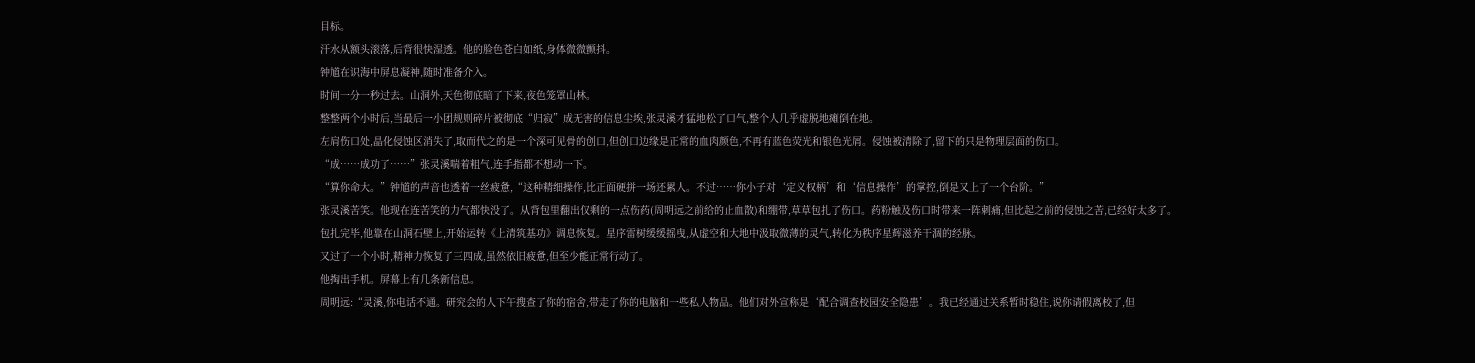目标。
汗水从额头滚落,后背很快湿透。他的脸色苍白如纸,身体微微颤抖。
钟馗在识海中屏息凝神,随时准备介入。
时间一分一秒过去。山洞外,天色彻底暗了下来,夜色笼罩山林。
整整两个小时后,当最后一小团规则碎片被彻底“归寂”成无害的信息尘埃,张灵溪才猛地松了口气,整个人几乎虚脱地瘫倒在地。
左肩伤口处,晶化侵蚀区消失了,取而代之的是一个深可见骨的创口,但创口边缘是正常的血肉颜色,不再有蓝色荧光和银色光屑。侵蚀被清除了,留下的只是物理层面的伤口。
“成……成功了……”张灵溪喘着粗气,连手指都不想动一下。
“算你命大。”钟馗的声音也透着一丝疲惫,“这种精细操作,比正面硬拼一场还累人。不过……你小子对‘定义权柄’和‘信息操作’的掌控,倒是又上了一个台阶。”
张灵溪苦笑。他现在连苦笑的力气都快没了。从背包里翻出仅剩的一点伤药(周明远之前给的止血散)和绷带,草草包扎了伤口。药粉触及伤口时带来一阵刺痛,但比起之前的侵蚀之苦,已经好太多了。
包扎完毕,他靠在山洞石壁上,开始运转《上清筑基功》调息恢复。星序雷树缓缓摇曳,从虚空和大地中汲取微薄的灵气,转化为秩序星辉滋养干涸的经脉。
又过了一个小时,精神力恢复了三四成,虽然依旧疲惫,但至少能正常行动了。
他掏出手机。屏幕上有几条新信息。
周明远:“灵溪,你电话不通。研究会的人下午搜查了你的宿舍,带走了你的电脑和一些私人物品。他们对外宣称是‘配合调查校园安全隐患’。我已经通过关系暂时稳住,说你请假离校了,但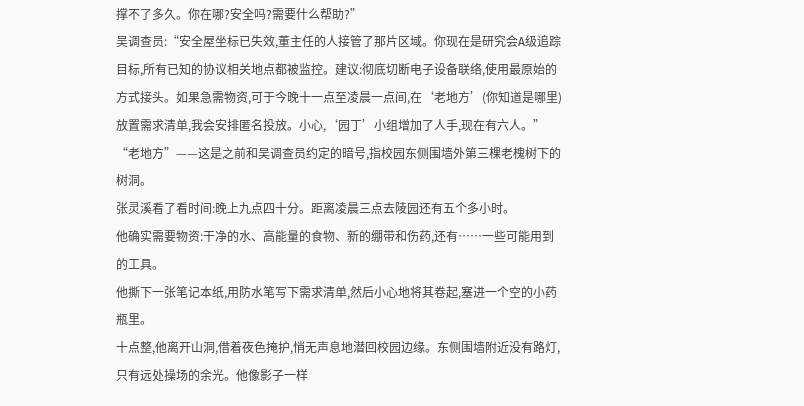撑不了多久。你在哪?安全吗?需要什么帮助?”
吴调查员:“安全屋坐标已失效,董主任的人接管了那片区域。你现在是研究会A级追踪目标,所有已知的协议相关地点都被监控。建议:彻底切断电子设备联络,使用最原始的方式接头。如果急需物资,可于今晚十一点至凌晨一点间,在‘老地方’(你知道是哪里)放置需求清单,我会安排匿名投放。小心,‘园丁’小组增加了人手,现在有六人。”
“老地方”——这是之前和吴调查员约定的暗号,指校园东侧围墙外第三棵老槐树下的树洞。
张灵溪看了看时间:晚上九点四十分。距离凌晨三点去陵园还有五个多小时。
他确实需要物资:干净的水、高能量的食物、新的绷带和伤药,还有……一些可能用到的工具。
他撕下一张笔记本纸,用防水笔写下需求清单,然后小心地将其卷起,塞进一个空的小药瓶里。
十点整,他离开山洞,借着夜色掩护,悄无声息地潜回校园边缘。东侧围墙附近没有路灯,只有远处操场的余光。他像影子一样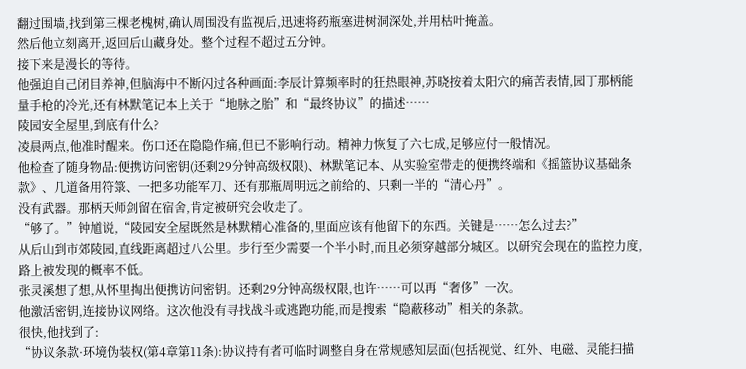翻过围墙,找到第三棵老槐树,确认周围没有监视后,迅速将药瓶塞进树洞深处,并用枯叶掩盖。
然后他立刻离开,返回后山藏身处。整个过程不超过五分钟。
接下来是漫长的等待。
他强迫自己闭目养神,但脑海中不断闪过各种画面:李辰计算频率时的狂热眼神,苏晓按着太阳穴的痛苦表情,园丁那柄能量手枪的冷光,还有林默笔记本上关于“地脉之胎”和“最终协议”的描述……
陵园安全屋里,到底有什么?
凌晨两点,他准时醒来。伤口还在隐隐作痛,但已不影响行动。精神力恢复了六七成,足够应付一般情况。
他检查了随身物品:便携访问密钥(还剩29分钟高级权限)、林默笔记本、从实验室带走的便携终端和《摇篮协议基础条款》、几道备用符箓、一把多功能军刀、还有那瓶周明远之前给的、只剩一半的“清心丹”。
没有武器。那柄天师剑留在宿舍,肯定被研究会收走了。
“够了。”钟馗说,“陵园安全屋既然是林默精心准备的,里面应该有他留下的东西。关键是……怎么过去?”
从后山到市郊陵园,直线距离超过八公里。步行至少需要一个半小时,而且必须穿越部分城区。以研究会现在的监控力度,路上被发现的概率不低。
张灵溪想了想,从怀里掏出便携访问密钥。还剩29分钟高级权限,也许……可以再“奢侈”一次。
他激活密钥,连接协议网络。这次他没有寻找战斗或逃跑功能,而是搜索“隐蔽移动”相关的条款。
很快,他找到了:
“协议条款·环境伪装权(第4章第11条):协议持有者可临时调整自身在常规感知层面(包括视觉、红外、电磁、灵能扫描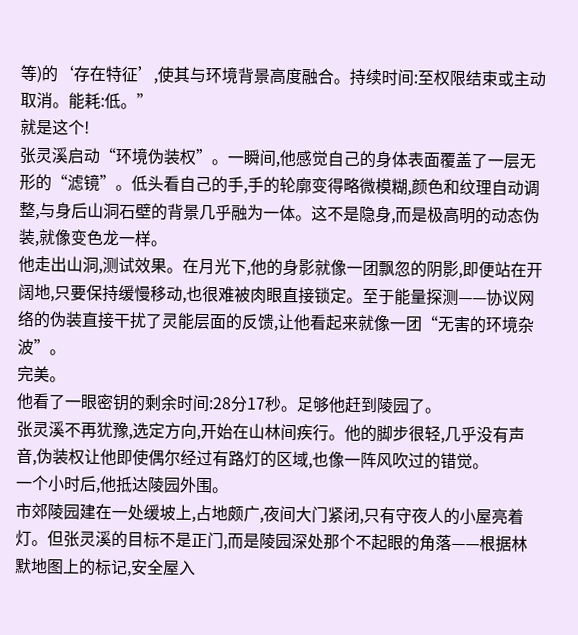等)的‘存在特征’,使其与环境背景高度融合。持续时间:至权限结束或主动取消。能耗:低。”
就是这个!
张灵溪启动“环境伪装权”。一瞬间,他感觉自己的身体表面覆盖了一层无形的“滤镜”。低头看自己的手,手的轮廓变得略微模糊,颜色和纹理自动调整,与身后山洞石壁的背景几乎融为一体。这不是隐身,而是极高明的动态伪装,就像变色龙一样。
他走出山洞,测试效果。在月光下,他的身影就像一团飘忽的阴影,即便站在开阔地,只要保持缓慢移动,也很难被肉眼直接锁定。至于能量探测——协议网络的伪装直接干扰了灵能层面的反馈,让他看起来就像一团“无害的环境杂波”。
完美。
他看了一眼密钥的剩余时间:28分17秒。足够他赶到陵园了。
张灵溪不再犹豫,选定方向,开始在山林间疾行。他的脚步很轻,几乎没有声音,伪装权让他即使偶尔经过有路灯的区域,也像一阵风吹过的错觉。
一个小时后,他抵达陵园外围。
市郊陵园建在一处缓坡上,占地颇广,夜间大门紧闭,只有守夜人的小屋亮着灯。但张灵溪的目标不是正门,而是陵园深处那个不起眼的角落——根据林默地图上的标记,安全屋入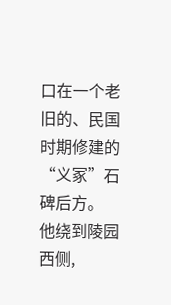口在一个老旧的、民国时期修建的“义冢”石碑后方。
他绕到陵园西侧,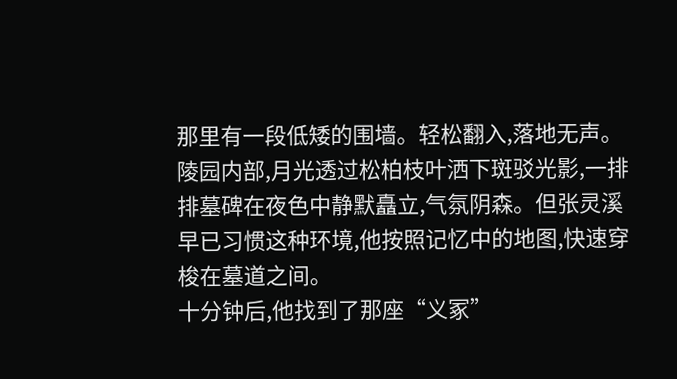那里有一段低矮的围墙。轻松翻入,落地无声。
陵园内部,月光透过松柏枝叶洒下斑驳光影,一排排墓碑在夜色中静默矗立,气氛阴森。但张灵溪早已习惯这种环境,他按照记忆中的地图,快速穿梭在墓道之间。
十分钟后,他找到了那座“义冢”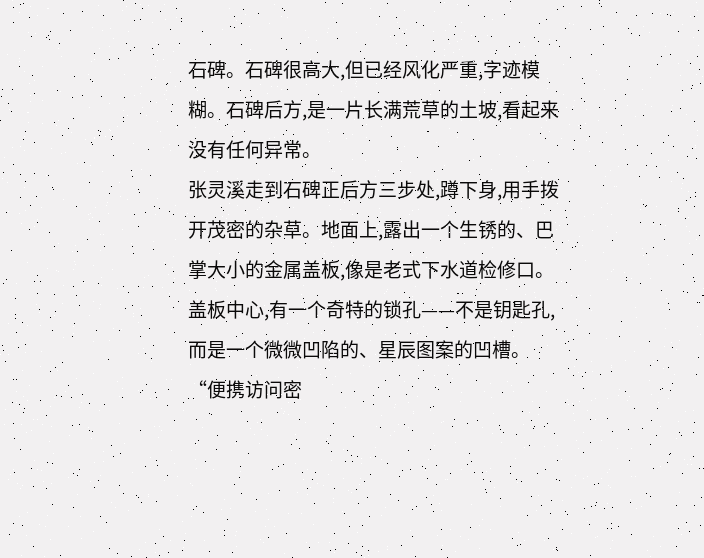石碑。石碑很高大,但已经风化严重,字迹模糊。石碑后方,是一片长满荒草的土坡,看起来没有任何异常。
张灵溪走到石碑正后方三步处,蹲下身,用手拨开茂密的杂草。地面上,露出一个生锈的、巴掌大小的金属盖板,像是老式下水道检修口。
盖板中心,有一个奇特的锁孔——不是钥匙孔,而是一个微微凹陷的、星辰图案的凹槽。
“便携访问密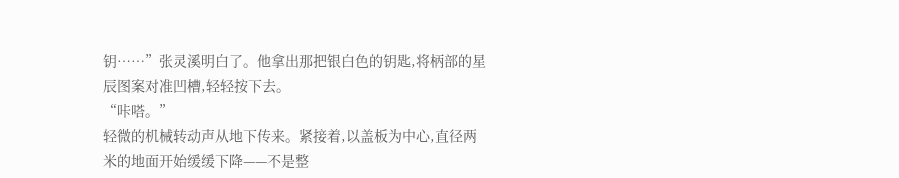钥……”张灵溪明白了。他拿出那把银白色的钥匙,将柄部的星辰图案对准凹槽,轻轻按下去。
“咔嗒。”
轻微的机械转动声从地下传来。紧接着,以盖板为中心,直径两米的地面开始缓缓下降——不是整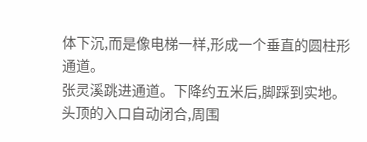体下沉,而是像电梯一样,形成一个垂直的圆柱形通道。
张灵溪跳进通道。下降约五米后,脚踩到实地。头顶的入口自动闭合,周围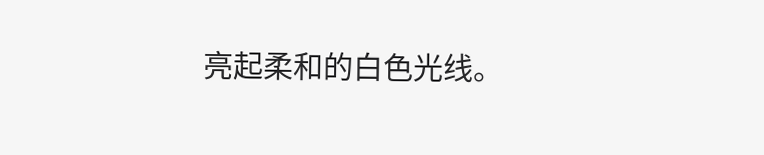亮起柔和的白色光线。